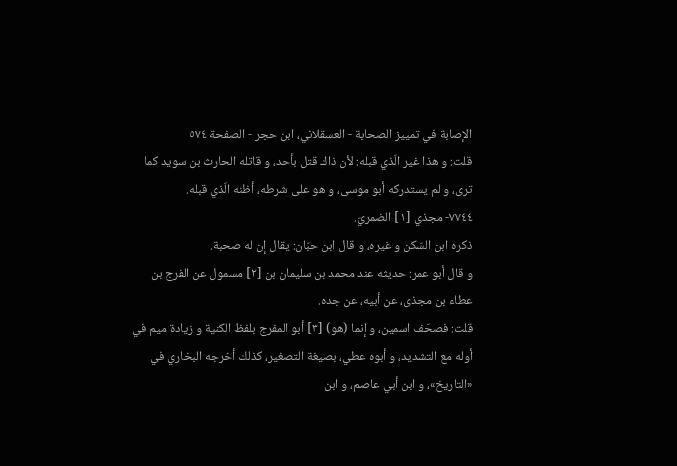الإصابة في تمييز الصحابة - العسقلاني، ابن حجر - الصفحة ٥٧٤
قلت: و هذا غير الّذي قبله: لأن ذاك قتل بأحد، و قاتله الحارث بن سويد كما ترى، و لم يستدركه أبو موسى، و هو على شرطه، أظنه الّذي قبله.
٧٧٤٤- مجذي [١] الضمريّ.
ذكره ابن السّكن و غيره، و قال ابن حبّان: يقال إن له صحبة.
و قال أبو عمر: حديثه عند محمد بن سليمان بن [٢] مسمول عن الفرج بن عطاء بن مجذى، عن أبيه، عن جده.
قلت: فصحّف اسمين، و إنما (هو) [٣] أبو المفرج بلفظ الكنية و زيادة ميم في أوله مع التشديد، و أبوه عطي، بصيغة التصغير، كذلك أخرجه البخاري في «التاريخ»، و ابن أبي عاصم، و ابن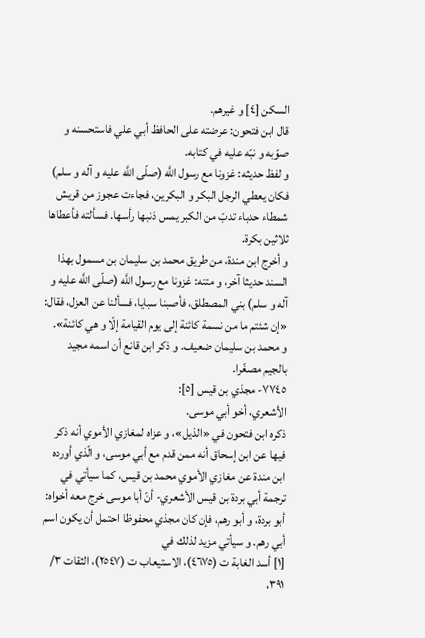السكن [٤] و غيرهم.
قال ابن فتحون: عرضته على الحافظ أبي علي فاستحسنه و صوّبه و نبّه عليه في كتابه.
و لفظ حديثه: غزونا مع رسول اللَّه (صلّى اللَّه عليه و آله و سلم) فكان يعطي الرجل البكر و البكرين، فجاءت عجوز من قريش شمطاء حدباء تدبّ من الكبر يمس ذنبها رأسها. فسألته فأعطاها ثلاثين بكرة.
و أخرج ابن مندة، من طريق محمد بن سليمان بن مسمول بهذا السند حديثا آخر، و متنه: غزونا مع رسول اللَّه (صلّى اللَّه عليه و آله و سلم) بني المصطلق، فأصبنا سبايا، فسألنا عن العزل، فقال: «إن شئتم ما من نسمة كائنة إلى يوم القيامة إلّا و هي كائنة».
و محمد بن سليمان ضعيف. و ذكر ابن قانع أن اسمه مجيد بالجيم مصغّرا.
٧٧٤٥- مجذي بن قيس [٥]:
الأشعري، أخو أبي موسى.
ذكره ابن فتحون في «الذيل»، و عزاه لمغازي الأموي أنه ذكر فيها عن ابن إسحاق أنه ممن قدم مع أبي موسى، و الّذي أورده ابن مندة عن مغازي الأموي محمد بن قيس، كما سيأتي في ترجمة أبي بردة بن قيس الأشعري- أنّ أبا موسى خرج معه أخواه: أبو بردة، و أبو رهم، فإن كان مجذي محفوظا احتمل أن يكون اسم أبي رهم. و سيأتي مزيد لذلك في
[١] أسد الغابة ت (٤٦٧٥)، الاستيعاب ت (٢٥٤٧)، الثقات ٣/ ٣٩١،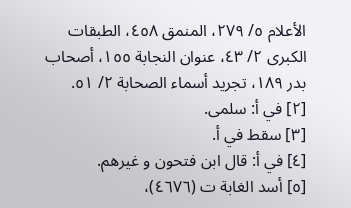الأعلام ٥/ ٢٧٩، المنمق ٤٥٨، الطبقات الكبرى ٢/ ٤٣، عنوان النجابة ١٥٥، أصحاب بدر ١٨٩، تجريد أسماء الصحابة ٢/ ٥١.
[٢] في أ: سلمى.
[٣] سقط في أ.
[٤] في أ: قال ابن فتحون و غيرهم.
[٥] أسد الغابة ت (٤٦٧٦)،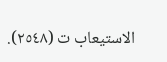الاستيعاب ت (٢٥٤٨).